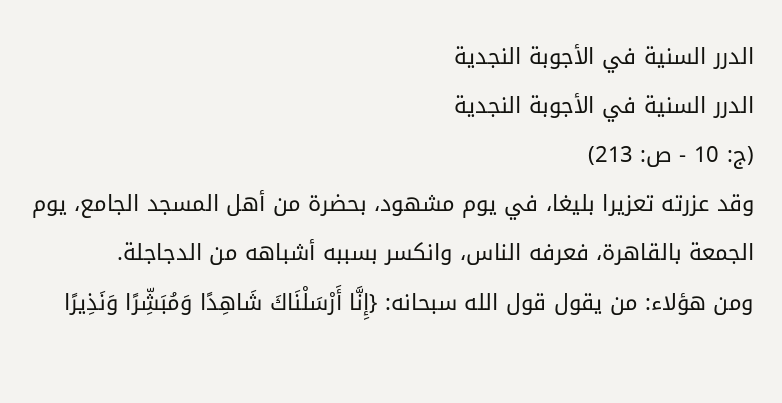الدرر السنية في الأجوبة النجدية
الدرر السنية في الأجوبة النجدية
(ج: 10 - ص: 213)
وقد عزرته تعزيرا بليغا، في يوم مشهود، بحضرة من أهل المسجد الجامع، يوم الجمعة بالقاهرة، فعرفه الناس، وانكسر بسببه أشباهه من الدجاجلة.
ومن هؤلاء: من يقول قول الله سبحانه: {إِنَّا أَرْسَلْنَاكَ شَاهِدًا وَمُبَشِّرًا وَنَذِيرًا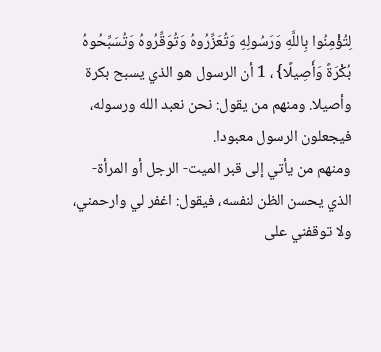لِتُؤْمِنُوا بِاللَّهِ وَرَسُولِهِ وَتُعَزِّرُوهُ وَتُوَقِّرُوهُ وَتُسَبِّحُوهُ بُكْرَةً وَأَصِيلًا} ، 1 أن الرسول هو الذي يسبح بكرة وأصيلا. ومنهم من يقول: نحن نعبد الله ورسوله، فيجعلون الرسول معبودا.
ومنهم من يأتي إلى قبر الميت- الرجل أو المرأة- الذي يحسن الظن لنفسه، فيقول: اغفر لي وارحمني، ولا توقفني على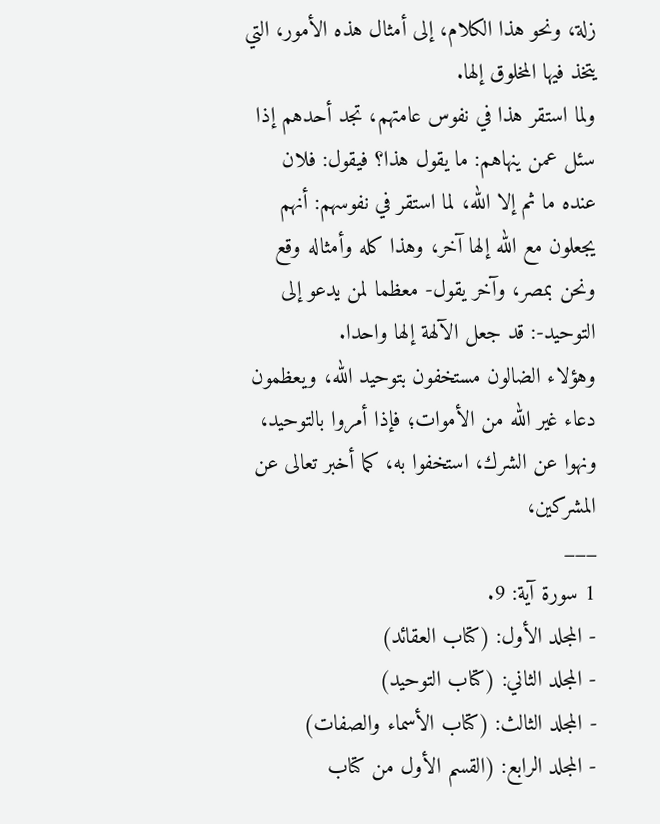زلة، ونحو هذا الكلام، إلى أمثال هذه الأمور، التي يتخذ فيها المخلوق إلها.
ولما استقر هذا في نفوس عامتهم، تجد أحدهم إذا سئل عمن ينهاهم: ما يقول هذا؟ فيقول: فلان عنده ما ثم إلا الله، لما استقر في نفوسهم: أنهم يجعلون مع الله إلها آخر، وهذا كله وأمثاله وقع ونحن بمصر، وآخر يقول- معظما لمن يدعو إلى التوحيد-: قد جعل الآلهة إلها واحدا.
وهؤلاء الضالون مستخفون بتوحيد الله، ويعظمون دعاء غير الله من الأموات؛ فإذا أمروا بالتوحيد، ونهوا عن الشرك، استخفوا به، كما أخبر تعالى عن المشركين،
___
1 سورة آية: 9.
- المجلد الأول: (كتاب العقائد)
- المجلد الثاني: (كتاب التوحيد)
- المجلد الثالث: (كتاب الأسماء والصفات)
- المجلد الرابع: (القسم الأول من كتاب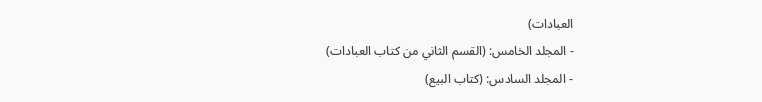العبادات)
- المجلد الخامس: (القسم الثاني من كتاب العبادات)
- المجلد السادس: (كتاب البيع)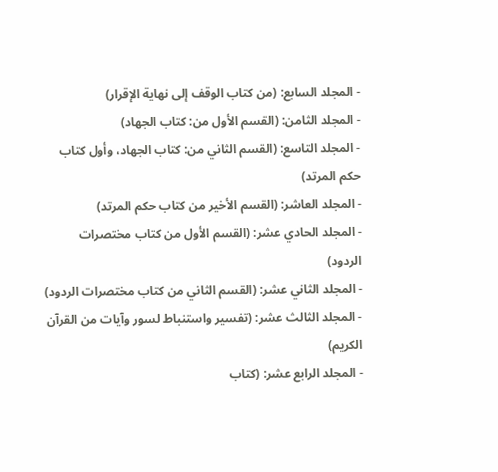- المجلد السابع: (من كتاب الوقف إلى نهاية الإقرار)
- المجلد الثامن: (القسم الأول من: كتاب الجهاد)
- المجلد التاسع: (القسم الثاني من: كتاب الجهاد، وأول كتاب حكم المرتد)
- المجلد العاشر: (القسم الأخير من كتاب حكم المرتد)
- المجلد الحادي عشر: (القسم الأول من كتاب مختصرات الردود)
- المجلد الثاني عشر: (القسم الثاني من كتاب مختصرات الردود)
- المجلد الثالث عشر: (تفسير واستنباط لسور وآيات من القرآن الكريم)
- المجلد الرابع عشر: (كتاب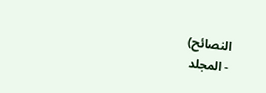النصائح)
- المجلد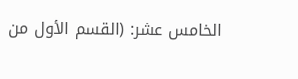الخامس عشر: (القسم الأول من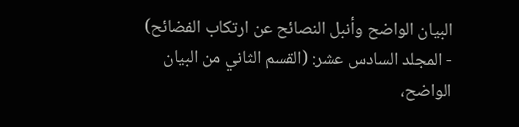البيان الواضح وأنبل النصائح عن ارتكاب الفضائح)
- المجلد السادس عشر: (القسم الثاني من البيان الواضح،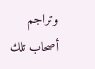وتراجم أصحاب تلك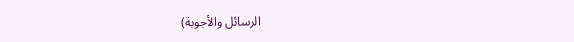الرسائل والأجوبة)